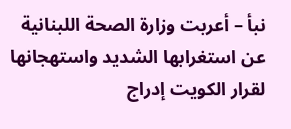نبأ – أعربت وزارة الصحة اللبنانية عن استغرابها الشديد واستهجانها لقرار الكويت إدراج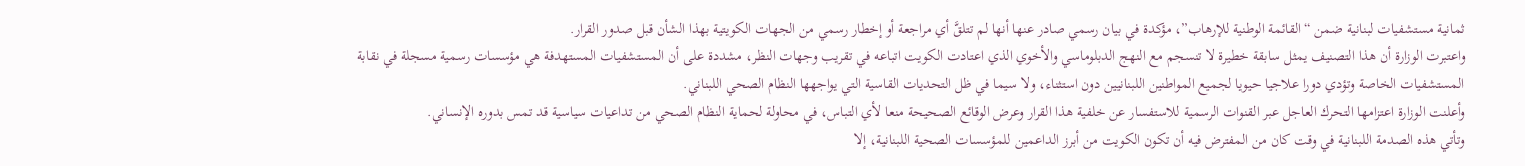ثمانية مستشفيات لبنانية ضمن “القائمة الوطنية للإرهاب”، مؤكدة في بيان رسمي صادر عنها أنها لم تتلقَّ أي مراجعة أو إخطار رسمي من الجهات الكويتية بهذا الشأن قبل صدور القرار.
واعتبرت الوزارة أن هذا التصنيف يمثل سابقة خطيرة لا تنسجم مع النهج الدبلوماسي والأخوي الذي اعتادت الكويت اتباعه في تقريب وجهات النظر، مشددة على أن المستشفيات المستهدفة هي مؤسسات رسمية مسجلة في نقابة المستشفيات الخاصة وتؤدي دورا علاجيا حيويا لجميع المواطنين اللبنانيين دون استثناء، ولا سيما في ظل التحديات القاسية التي يواجهها النظام الصحي اللبناني.
وأعلنت الوزارة اعتزامها التحرك العاجل عبر القنوات الرسمية للاستفسار عن خلفية هذا القرار وعرض الوقائع الصحيحة منعا لأي التباس، في محاولة لحماية النظام الصحي من تداعيات سياسية قد تمس بدوره الإنساني.
وتأتي هذه الصدمة اللبنانية في وقت كان من المفترض فيه أن تكون الكويت من أبرز الداعمين للمؤسسات الصحية اللبنانية، إلا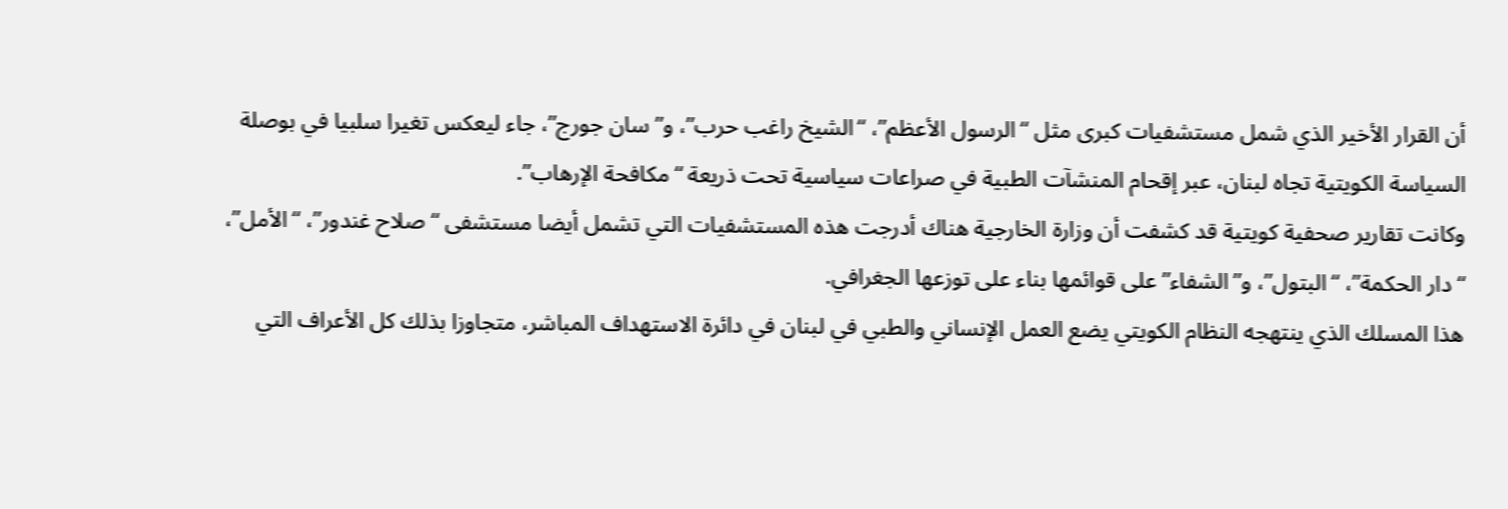أن القرار الأخير الذي شمل مستشفيات كبرى مثل “الرسول الأعظم”، “الشيخ راغب حرب”، و”سان جورج”، جاء ليعكس تغيرا سلبيا في بوصلة السياسة الكويتية تجاه لبنان، عبر إقحام المنشآت الطبية في صراعات سياسية تحت ذريعة “مكافحة الإرهاب”.
وكانت تقارير صحفية كويتية قد كشفت أن وزارة الخارجية هناك أدرجت هذه المستشفيات التي تشمل أيضا مستشفى “صلاح غندور”، “الأمل”، “دار الحكمة”، “البتول”، و”الشفاء” على قوائمها بناء على توزعها الجغرافي.
هذا المسلك الذي ينتهجه النظام الكويتي يضع العمل الإنساني والطبي في لبنان في دائرة الاستهداف المباشر، متجاوزا بذلك كل الأعراف التي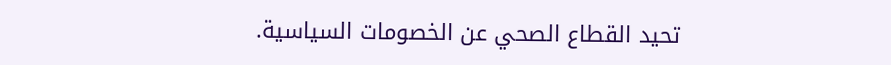تحيد القطاع الصحي عن الخصومات السياسية.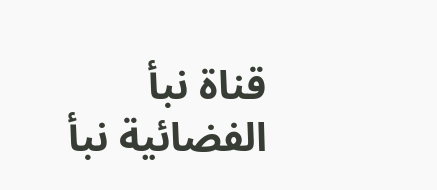قناة نبأ الفضائية نبأ